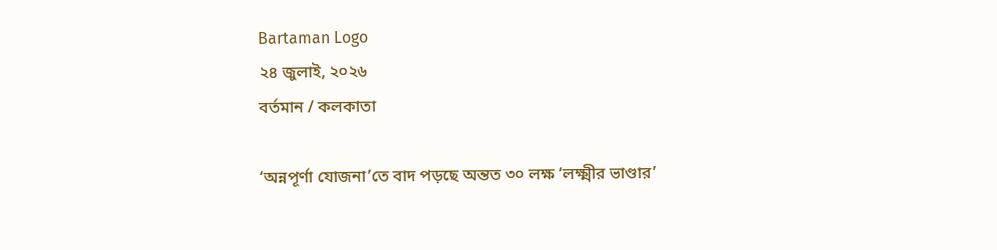Bartaman Logo
২৪ জুলাই, ২০২৬
বর্তমান / কলকাতা

‘অন্নপূর্ণা যোজনা’তে বাদ পড়ছে অন্তত ৩০ লক্ষ ‘লক্ষ্মীর ভাণ্ডার’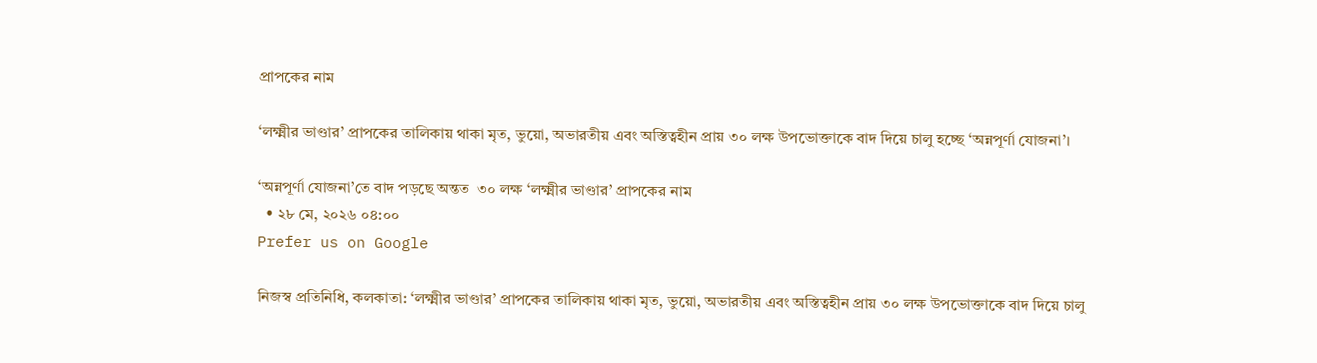প্রাপকের নাম

‘লক্ষ্মীর ভাণ্ডার’ প্রাপকের তালিকায় থাকা মৃত, ভুয়ো, অভারতীয় এবং অস্তিত্বহীন প্রায় ৩০ লক্ষ উপভোক্তাকে বাদ দিয়ে চালু হচ্ছে ‘অন্নপূর্ণা যোজনা’।

‘অন্নপূর্ণা যোজনা’তে বাদ পড়ছে অন্তত  ৩০ লক্ষ ‘লক্ষ্মীর ভাণ্ডার’ প্রাপকের নাম
  • ২৮ মে, ২০২৬ ০৪:০০
Prefer us on Google

নিজস্ব প্রতিনিধি, কলকাতা: ‘লক্ষ্মীর ভাণ্ডার’ প্রাপকের তালিকায় থাকা মৃত, ভুয়ো, অভারতীয় এবং অস্তিত্বহীন প্রায় ৩০ লক্ষ উপভোক্তাকে বাদ দিয়ে চালু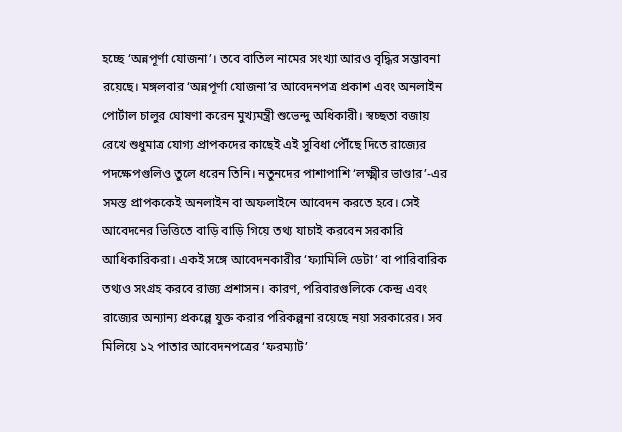হচ্ছে ‘অন্নপূর্ণা যোজনা’। তবে বাতিল নামের সংখ্যা আরও বৃদ্ধির সম্ভাবনা রয়েছে। মঙ্গলবার ‘অন্নপূর্ণা যোজনা’র আবেদনপত্র প্রকাশ এবং অনলাইন পোর্টাল চালুর ঘোষণা করেন মুখ্যমন্ত্রী শুভেন্দু অধিকারী। স্বচ্ছতা বজায় রেখে শুধুমাত্র যোগ্য প্রাপকদের কাছেই এই সুবিধা পৌঁছে দিতে রাজ্যের পদক্ষেপগুলিও তুলে ধরেন তিনি। নতুনদের পাশাপাশি ‘লক্ষ্মীর ভাণ্ডার’-এর সমস্ত প্রাপককেই অনলাইন বা অফলাইনে আবেদন করতে হবে। সেই আবেদনের ভিত্তিতে বাড়ি বাড়ি গিয়ে তথ্য যাচাই করবেন সরকারি আধিকারিকরা। একই সঙ্গে আবেদনকারীর ‘ফ্যামিলি ডেটা’ বা পারিবারিক তথ্যও সংগ্রহ করবে রাজ্য প্রশাসন। কারণ, পরিবারগুলিকে কেন্দ্র এবং রাজ্যের অন্যান্য প্রকল্পে যুক্ত করার পরিকল্পনা রয়েছে নয়া সরকারের। সব মিলিয়ে ১২ পাতার আবেদনপত্রের ‘ফরম্যাট’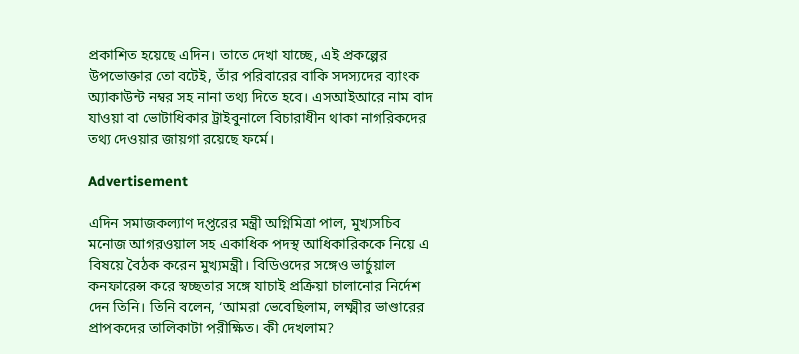প্রকাশিত হয়েছে এদিন। তাতে দেখা যাচ্ছে, এই প্রকল্পের উপভোক্তার তো বটেই, তাঁর পরিবারের বাকি সদস্যদের ব্যাংক অ্যাকাউন্ট নম্বর সহ নানা তথ্য দিতে হবে। এসআইআরে নাম বাদ যাওয়া বা ভোটাধিকার ট্রাইবুনালে বিচারাধীন থাকা নাগরিকদের তথ্য দেওয়ার জায়গা রয়েছে ফর্মে।

Advertisement

এদিন সমাজকল্যাণ দপ্তরের মন্ত্রী অগ্নিমিত্রা পাল, মুখ্যসচিব মনোজ আগরওয়াল সহ একাধিক পদস্থ আধিকারিককে নিয়ে এ বিষয়ে বৈঠক করেন মুখ্যমন্ত্রী। বিডিওদের সঙ্গেও ভার্চুয়াল কনফারেন্স করে স্বচ্ছতার সঙ্গে যাচাই প্রক্রিয়া চালানোর নির্দেশ দেন তিনি। তিনি বলেন, ‘আমরা ভেবেছিলাম, লক্ষ্মীর ভাণ্ডারের প্রাপকদের তালিকাটা পরীক্ষিত। কী দেখলাম?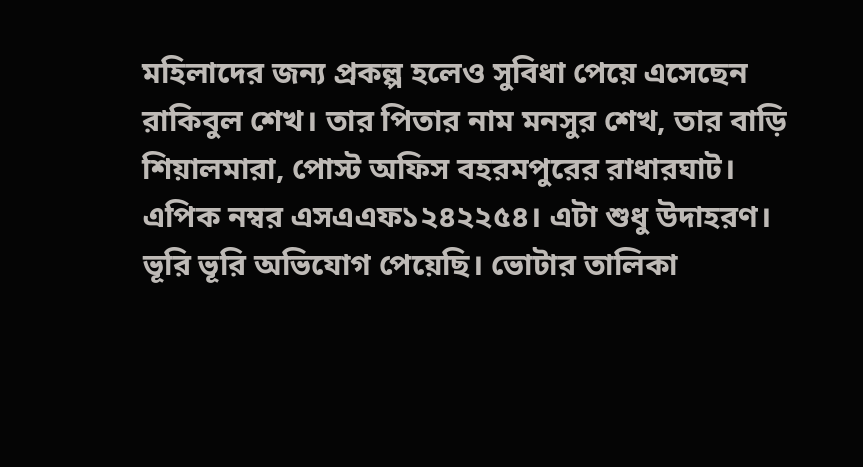মহিলাদের জন্য প্রকল্প হলেও সুবিধা পেয়ে এসেছেন রাকিবুল শেখ। তার পিতার নাম মনসুর শেখ, তার বাড়ি শিয়ালমারা, পোস্ট অফিস বহরমপুরের রাধারঘাট। এপিক নম্বর এসএএফ১২৪২২৫৪। এটা শুধু উদাহরণ। ভূরি ভূরি অভিযোগ পেয়েছি। ভোটার তালিকা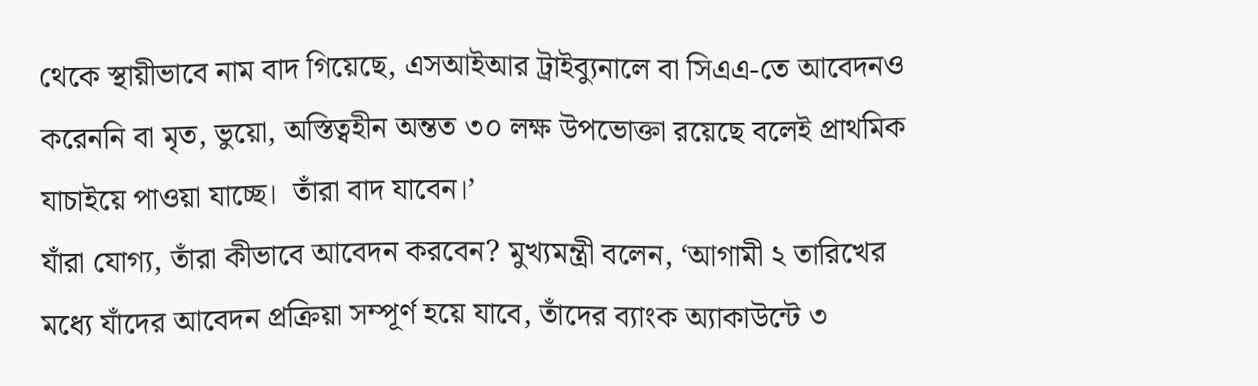থেকে স্থায়ীভাবে নাম বাদ গিয়েছে, এসআইআর ট্রাইব্যুনালে বা সিএএ-তে আবেদনও করেননি বা মৃত, ভুয়ো, অস্তিত্বহীন অন্তত ৩০ লক্ষ উপভোক্তা রয়েছে বলেই প্রাথমিক যাচাইয়ে পাওয়া যাচ্ছে।  তাঁরা বাদ যাবেন।’
যাঁরা যোগ্য, তাঁরা কীভাবে আবেদন করবেন? মুখ্যমন্ত্রী বলেন, ‘আগামী ২ তারিখের মধ্যে যাঁদের আবেদন প্রক্রিয়া সম্পূর্ণ হয়ে যাবে, তাঁদের ব্যাংক অ্যাকাউন্টে ৩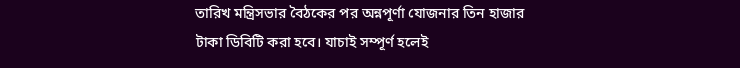তারিখ মন্ত্রিসভার বৈঠকের পর অন্নপূর্ণা যোজনার তিন হাজার টাকা ডিবিটি করা হবে। যাচাই সম্পূর্ণ হলেই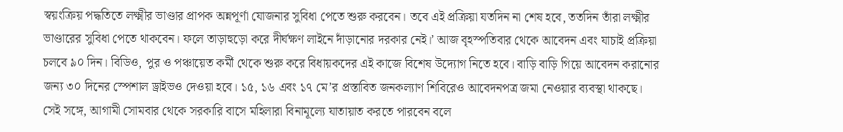স্বয়ংক্রিয় পদ্ধতিতে লক্ষ্মীর ভাণ্ডার প্রাপক অন্নপূর্ণা যোজনার সুবিধা পেতে শুরু করবেন। তবে এই প্রক্রিয়া যতদিন না শেষ হবে, ততদিন তাঁরা লক্ষ্মীর ভাণ্ডারের সুবিধা পেতে থাকবেন। ফলে তাড়াহুড়ো করে দীর্ঘক্ষণ লাইনে দাঁড়ানোর দরকার নেই।’ আজ বৃহস্পতিবার থেকে আবেদন এবং যাচাই প্রক্রিয়া চলবে ৯০ দিন। বিডিও, পুর ও পঞ্চায়েত কর্মী থেকে শুরু করে বিধায়কদের এই কাজে বিশেষ উদ্যোগ নিতে হবে। বাড়ি বাড়ি গিয়ে আবেদন করানোর জন্য ৩০ দিনের স্পেশাল ড্রাইভও দেওয়া হবে। ১৫, ১৬ এবং ১৭ মে’র প্রস্তাবিত জনকল্যাণ শিবিরেও আবেদনপত্র জমা নেওয়ার ব্যবস্থা থাকছে।
সেই সঙ্গে, আগামী সোমবার থেকে সরকারি বাসে মহিলারা বিনামূল্যে যাতায়াত করতে পারবেন বলে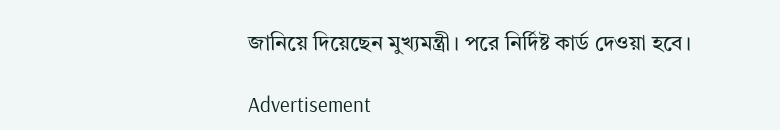জানিয়ে দিয়েছেন মুখ্যমন্ত্রী। পরে নির্দিষ্ট কার্ড দেওয়া হবে।

Advertisement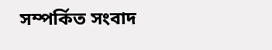সম্পর্কিত সংবাদ